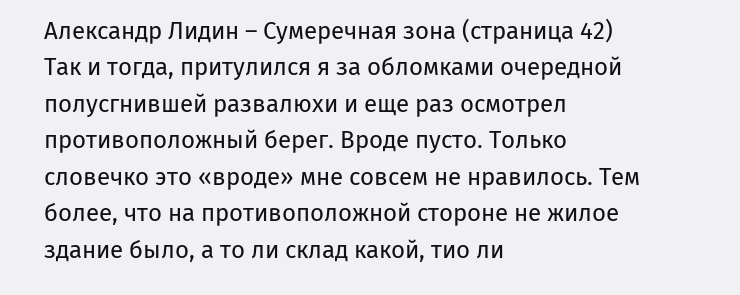Александр Лидин – Сумеречная зона (страница 42)
Так и тогда, притулился я за обломками очередной полусгнившей развалюхи и еще раз осмотрел противоположный берег. Вроде пусто. Только словечко это «вроде» мне совсем не нравилось. Тем более, что на противоположной стороне не жилое здание было, а то ли склад какой, тио ли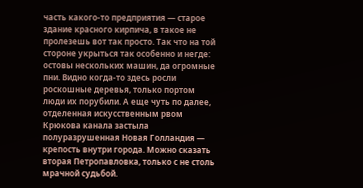часть какого-то предприятия — старое здание красного кирпича, в такое не пролезешь вот так просто. Так что на той стороне укрыться так особенно и негде: остовы нескольких машин, да огромные пни. Видно когда-то здесь росли роскошные деревья, только портом люди их порубили. А еще чуть по далее, отделенная искусственным рвом Крюкова канала застыла полуразрушенная Новая Голландия — крепость внутри города. Можно сказать вторая Петропавловка, только с не столь мрачной судьбой.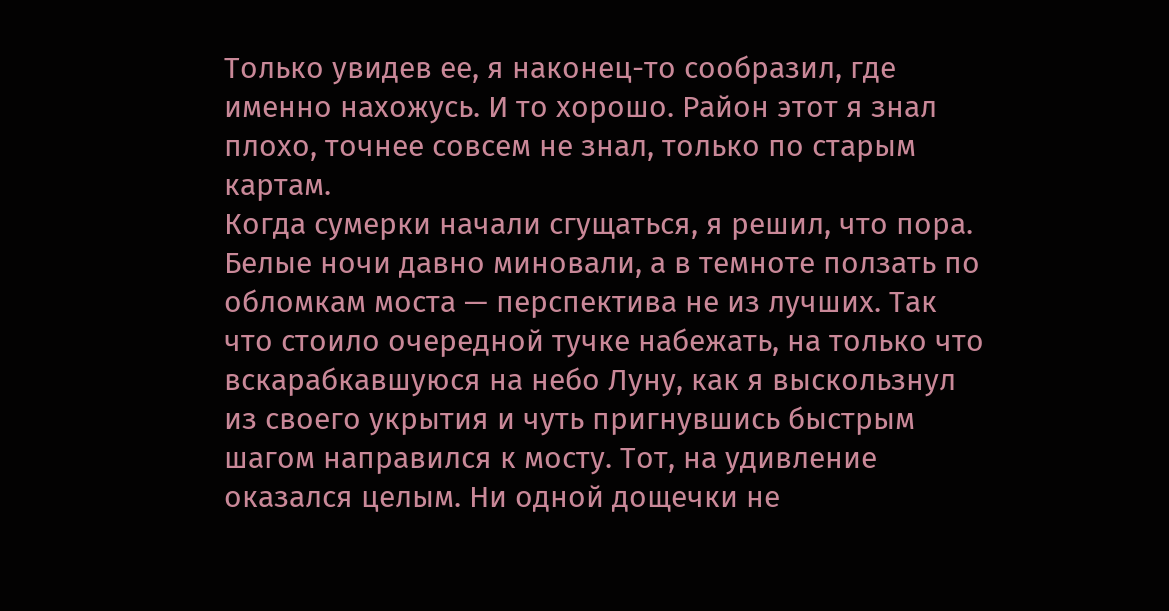Только увидев ее, я наконец-то сообразил, где именно нахожусь. И то хорошо. Район этот я знал плохо, точнее совсем не знал, только по старым картам.
Когда сумерки начали сгущаться, я решил, что пора. Белые ночи давно миновали, а в темноте ползать по обломкам моста — перспектива не из лучших. Так что стоило очередной тучке набежать, на только что вскарабкавшуюся на небо Луну, как я выскользнул из своего укрытия и чуть пригнувшись быстрым шагом направился к мосту. Тот, на удивление оказался целым. Ни одной дощечки не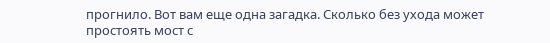прогнило. Вот вам еще одна загадка. Сколько без ухода может простоять мост с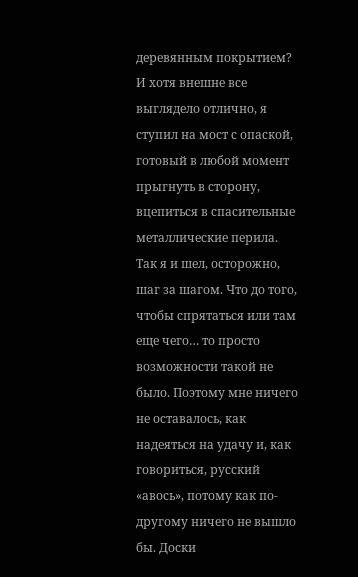деревянным покрытием? И хотя внешне все выглядело отлично, я ступил на мост с опаской, готовый в любой момент прыгнуть в сторону, вцепиться в спасительные металлические перила.
Так я и шел, осторожно, шаг за шагом. Что до того, чтобы спрятаться или там еще чего… то просто возможности такой не было. Поэтому мне ничего не оставалось, как надеяться на удачу и, как говориться, русский «авось», потому как по-другому ничего не вышло бы. Доски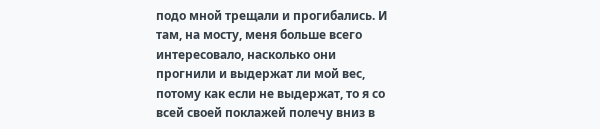подо мной трещали и прогибались. И там, на мосту, меня больше всего интересовало, насколько они прогнили и выдержат ли мой вес, потому как если не выдержат, то я со всей своей поклажей полечу вниз в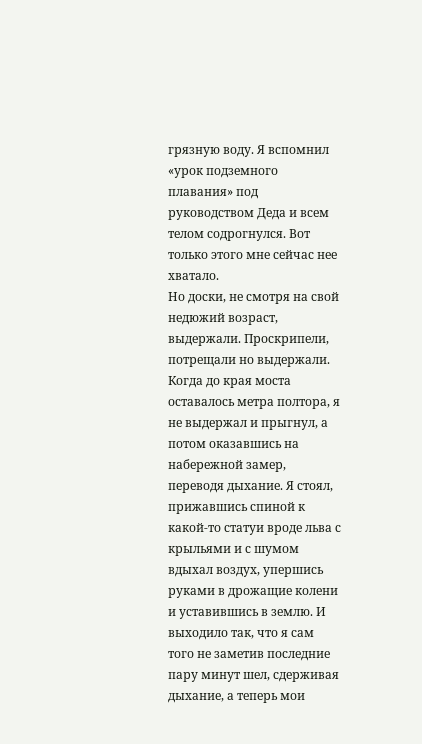грязную воду. Я вспомнил «урок подземного плавания» под руководством Деда и всем телом содрогнулся. Вот только этого мне сейчас нее хватало.
Но доски, не смотря на свой недюжий возраст, выдержали. Проскрипели, потрещали но выдержали. Когда до края моста оставалось метра полтора, я не выдержал и прыгнул, а потом оказавшись на набережной замер, переводя дыхание. Я стоял, прижавшись спиной к какой-то статуи вроде льва с крыльями и с шумом вдыхал воздух, упершись руками в дрожащие колени и уставившись в землю. И выходило так, что я сам того не заметив последние пару минут шел, сдерживая дыхание, а теперь мои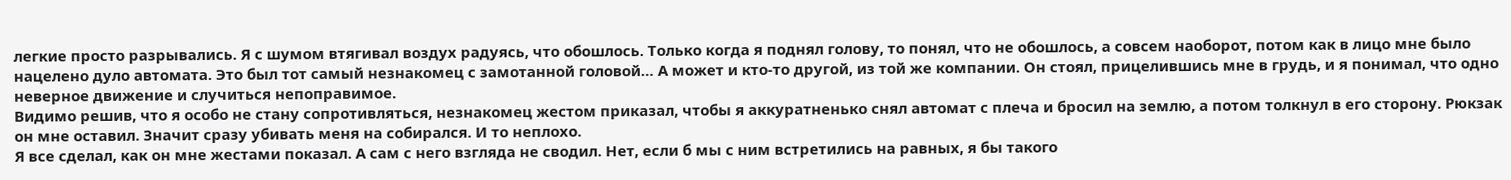легкие просто разрывались. Я с шумом втягивал воздух радуясь, что обошлось. Только когда я поднял голову, то понял, что не обошлось, а совсем наоборот, потом как в лицо мне было нацелено дуло автомата. Это был тот самый незнакомец с замотанной головой… А может и кто-то другой, из той же компании. Он стоял, прицелившись мне в грудь, и я понимал, что одно неверное движение и случиться непоправимое.
Видимо решив, что я особо не стану сопротивляться, незнакомец жестом приказал, чтобы я аккуратненько снял автомат с плеча и бросил на землю, а потом толкнул в его сторону. Рюкзак он мне оставил. Значит сразу убивать меня на собирался. И то неплохо.
Я все сделал, как он мне жестами показал. А сам с него взгляда не сводил. Нет, если б мы с ним встретились на равных, я бы такого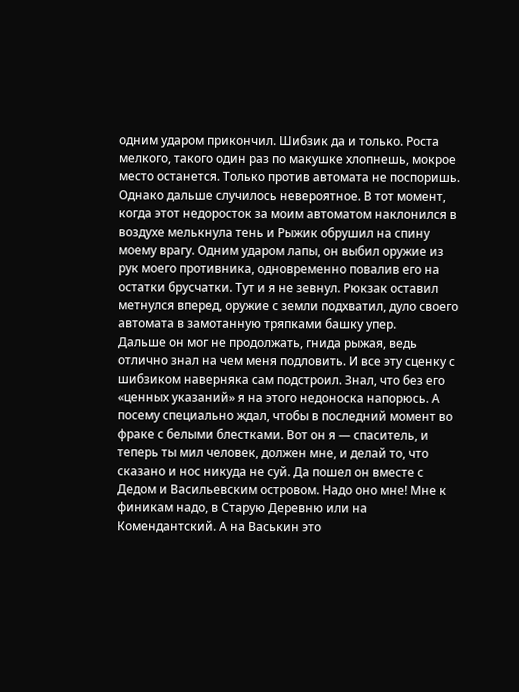одним ударом прикончил. Шибзик да и только. Роста мелкого, такого один раз по макушке хлопнешь, мокрое место останется. Только против автомата не поспоришь.
Однако дальше случилось невероятное. В тот момент, когда этот недоросток за моим автоматом наклонился в воздухе мелькнула тень и Рыжик обрушил на спину моему врагу. Одним ударом лапы, он выбил оружие из рук моего противника, одновременно повалив его на остатки брусчатки. Тут и я не зевнул. Рюкзак оставил метнулся вперед, оружие с земли подхватил, дуло своего автомата в замотанную тряпками башку упер.
Дальше он мог не продолжать, гнида рыжая, ведь отлично знал на чем меня подловить. И все эту сценку с шибзиком наверняка сам подстроил. Знал, что без его «ценных указаний» я на этого недоноска напорюсь. А посему специально ждал, чтобы в последний момент во фраке с белыми блестками. Вот он я — спаситель, и теперь ты мил человек, должен мне, и делай то, что сказано и нос никуда не суй. Да пошел он вместе с Дедом и Васильевским островом. Надо оно мне! Мне к финикам надо, в Старую Деревню или на Комендантский. А на Васькин это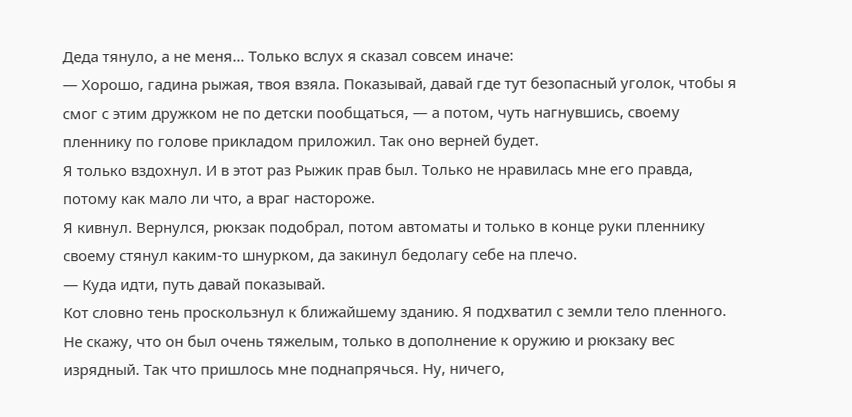Деда тянуло, а не меня… Только вслух я сказал совсем иначе:
— Хорошо, гадина рыжая, твоя взяла. Показывай, давай где тут безопасный уголок, чтобы я смог с этим дружком не по детски пообщаться, — а потом, чуть нагнувшись, своему пленнику по голове прикладом приложил. Так оно верней будет.
Я только вздохнул. И в этот раз Рыжик прав был. Только не нравилась мне его правда, потому как мало ли что, а враг настороже.
Я кивнул. Вернулся, рюкзак подобрал, потом автоматы и только в конце руки пленнику своему стянул каким-то шнурком, да закинул бедолагу себе на плечо.
— Куда идти, путь давай показывай.
Кот словно тень проскользнул к ближайшему зданию. Я подхватил с земли тело пленного. Не скажу, что он был очень тяжелым, только в дополнение к оружию и рюкзаку вес изрядный. Так что пришлось мне поднапрячься. Ну, ничего,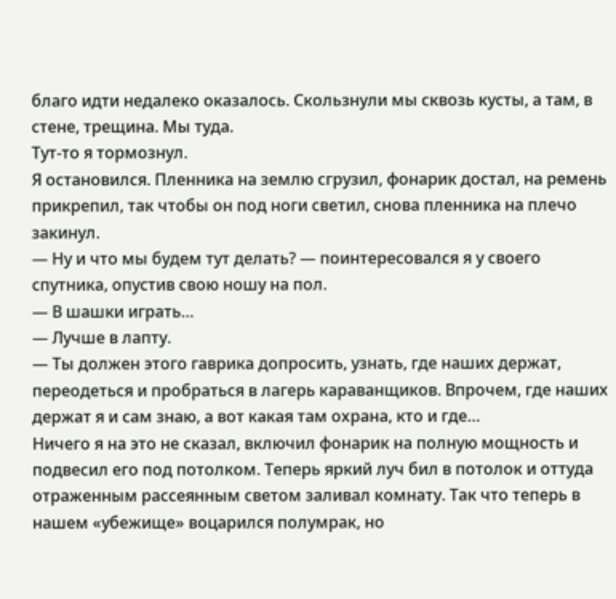благо идти недалеко оказалось. Скользнули мы сквозь кусты, а там, в стене, трещина. Мы туда.
Тут-то я тормознул.
Я остановился. Пленника на землю сгрузил, фонарик достал, на ремень прикрепил, так чтобы он под ноги светил, снова пленника на плечо закинул.
— Ну и что мы будем тут делать? — поинтересовался я у своего спутника, опустив свою ношу на пол.
— В шашки играть…
— Лучше в лапту.
— Ты должен этого гаврика допросить, узнать, где наших держат, переодеться и пробраться в лагерь караванщиков. Впрочем, где наших держат я и сам знаю, а вот какая там охрана, кто и где…
Ничего я на это не сказал, включил фонарик на полную мощность и подвесил его под потолком. Теперь яркий луч бил в потолок и оттуда отраженным рассеянным светом заливал комнату. Так что теперь в нашем «убежище» воцарился полумрак, но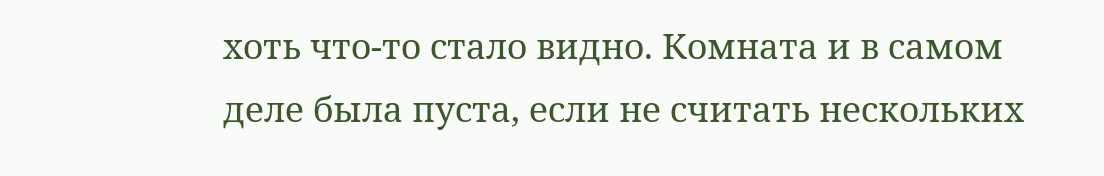хоть что-то стало видно. Комната и в самом деле была пуста, если не считать нескольких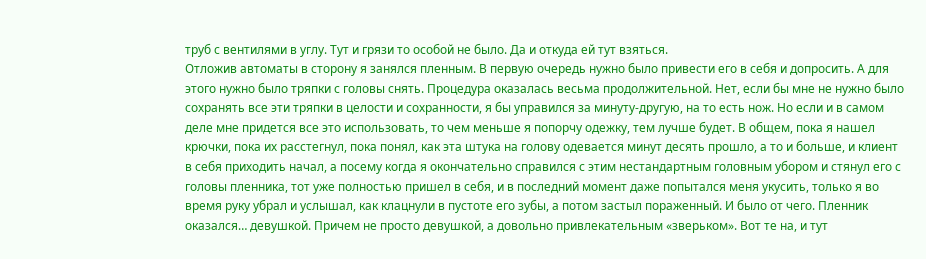труб с вентилями в углу. Тут и грязи то особой не было. Да и откуда ей тут взяться.
Отложив автоматы в сторону я занялся пленным. В первую очередь нужно было привести его в себя и допросить. А для этого нужно было тряпки с головы снять. Процедура оказалась весьма продолжительной. Нет, если бы мне не нужно было сохранять все эти тряпки в целости и сохранности, я бы управился за минуту-другую, на то есть нож. Но если и в самом деле мне придется все это использовать, то чем меньше я попорчу одежку, тем лучше будет. В общем, пока я нашел крючки, пока их расстегнул, пока понял, как эта штука на голову одевается минут десять прошло, а то и больше, и клиент в себя приходить начал, а посему когда я окончательно справился с этим нестандартным головным убором и стянул его с головы пленника, тот уже полностью пришел в себя, и в последний момент даже попытался меня укусить, только я во время руку убрал и услышал, как клацнули в пустоте его зубы, а потом застыл пораженный. И было от чего. Пленник оказался… девушкой. Причем не просто девушкой, а довольно привлекательным «зверьком». Вот те на, и тут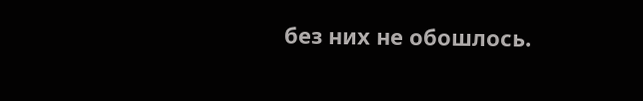без них не обошлось.